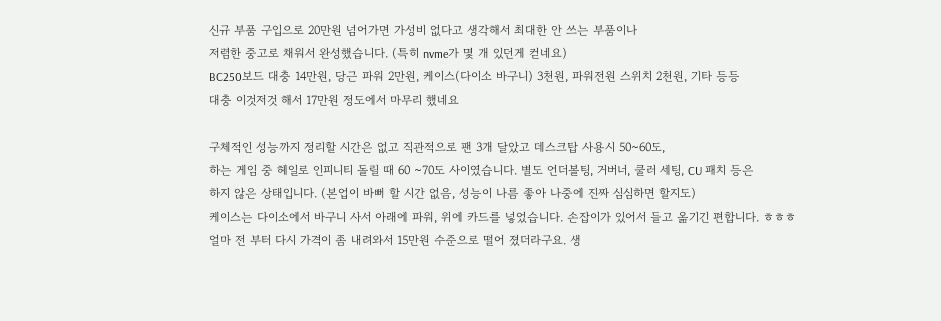신규 부품 구입으로 20만원 넘어가면 가성비 없다고 생각해서 최대한 안 쓰는 부품이나
저렴한 중고로 채워서 완성했습니다. (특히 nvme가 몇 개 있던게 컫네요)
BC250보드 대충 14만원, 당근 파워 2만원, 케이스(다이소 바구니) 3천원, 파워전원 스위치 2천원, 기타 등등
대충 이것저것 해서 17만원 정도에서 마무리 했네요

구체적인 성능까지 정리할 시간은 없고 직관적으로 팬 3개 달았고 데스크탑 사용시 50~60도,
하는 게임 중 헤일로 인피니티 돌릴 때 60 ~70도 사이였습니다. 별도 언더볼팅, 거버너, 쿨러 세팅, CU 패치 등은
하지 않은 상태입니다. (본업이 바뻐 할 시간 없음, 성능이 나름 좋아 나중에 진짜 심심하면 할지도)
케이스는 다이소에서 바구니 사서 아래에 파워, 위에 카드를 넣었습니다. 손잡이가 있어서 들고 옮기긴 편합니다. ㅎㅎㅎ
얼마 전 부터 다시 가격이 좀 내려와서 15만원 수준으로 떨어 졌더라구요. 생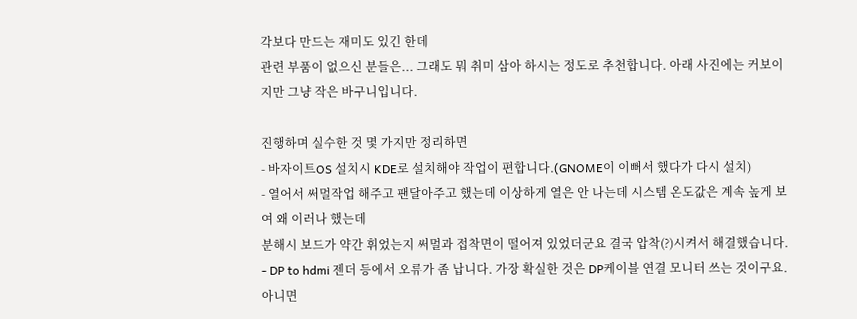각보다 만드는 재미도 있긴 한데
관련 부품이 없으신 분들은... 그래도 뭐 취미 삼아 하시는 정도로 추천합니다. 아래 사진에는 커보이지만 그냥 작은 바구니입니다.

진행하며 실수한 것 몇 가지만 정리하면
- 바자이트OS 설치시 KDE로 설치해야 작업이 편합니다.(GNOME이 이뻐서 했다가 다시 설치)
- 열어서 써멀작업 해주고 팬달아주고 했는데 이상하게 열은 안 나는데 시스템 온도값은 계속 높게 보여 왜 이러나 했는데
분해시 보드가 약간 휘었는지 써멀과 접착면이 떨어져 있었더군요 결국 압착(?)시켜서 해결했습니다.
- DP to hdmi 젠더 등에서 오류가 좀 납니다. 가장 확실한 것은 DP케이블 연결 모니터 쓰는 것이구요. 아니면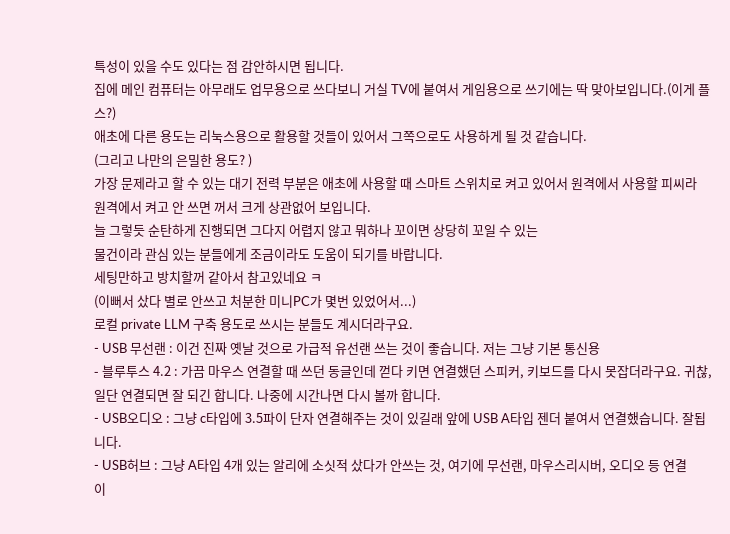특성이 있을 수도 있다는 점 감안하시면 됩니다.
집에 메인 컴퓨터는 아무래도 업무용으로 쓰다보니 거실 TV에 붙여서 게임용으로 쓰기에는 딱 맞아보입니다.(이게 플스?)
애초에 다른 용도는 리눅스용으로 활용할 것들이 있어서 그쪽으로도 사용하게 될 것 같습니다.
(그리고 나만의 은밀한 용도? )
가장 문제라고 할 수 있는 대기 전력 부분은 애초에 사용할 때 스마트 스위치로 켜고 있어서 원격에서 사용할 피씨라
원격에서 켜고 안 쓰면 꺼서 크게 상관없어 보입니다.
늘 그렇듯 순탄하게 진행되면 그다지 어렵지 않고 뭐하나 꼬이면 상당히 꼬일 수 있는
물건이라 관심 있는 분들에게 조금이라도 도움이 되기를 바랍니다.
세팅만하고 방치할꺼 같아서 참고있네요 ㅋ
(이뻐서 샀다 별로 안쓰고 처분한 미니PC가 몇번 있었어서...)
로컬 private LLM 구축 용도로 쓰시는 분들도 계시더라구요.
- USB 무선랜 : 이건 진짜 옛날 것으로 가급적 유선랜 쓰는 것이 좋습니다. 저는 그냥 기본 통신용
- 블루투스 4.2 : 가끔 마우스 연결할 때 쓰던 동글인데 껃다 키면 연결했던 스피커, 키보드를 다시 못잡더라구요. 귀찮, 일단 연결되면 잘 되긴 합니다. 나중에 시간나면 다시 볼까 합니다.
- USB오디오 : 그냥 c타입에 3.5파이 단자 연결해주는 것이 있길래 앞에 USB A타입 젠더 붙여서 연결했습니다. 잘됩니다.
- USB허브 : 그냥 A타입 4개 있는 알리에 소싯적 샀다가 안쓰는 것, 여기에 무선랜, 마우스리시버, 오디오 등 연결
이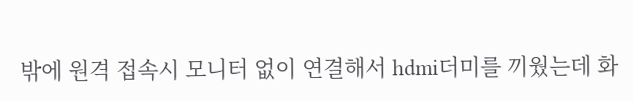밖에 원격 접속시 모니터 없이 연결해서 hdmi더미를 끼웠는데 화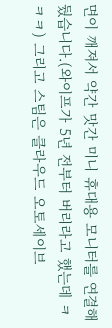면이 깨져서 약간 맛간 미니 휴대용 모니터를 연결해뒀습니다.(와이프가 5년 전부터 버리라고 했는데 ㅋㅋㅋ) 그리고 스팀은 클라우드 오토세이브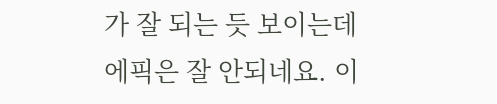가 잘 되는 듯 보이는데 에픽은 잘 안되네요. 이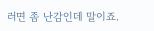러면 좀 난감인데 말이죠.